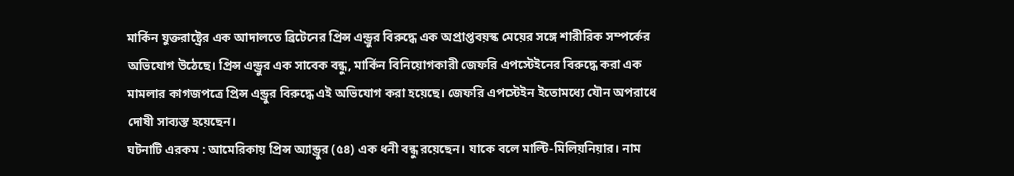মার্কিন যুক্তরাষ্ট্রের এক আদালতে ব্রিটেনের প্রিন্স এন্ড্রুর বিরুদ্ধে এক অপ্রাপ্তবয়স্ক মেয়ের সঙ্গে শারীরিক সম্পর্কের অভিযোগ উঠেছে। প্রিন্স এন্ড্রুর এক সাবেক বন্ধু, মার্কিন বিনিয়োগকারী জেফরি এপস্টেইনের বিরুদ্ধে করা এক মামলার কাগজপত্রে প্রিন্স এন্ড্রুর বিরুদ্ধে এই অভিযোগ করা হয়েছে। জেফরি এপস্টেইন ইতোমধ্যে যৌন অপরাধে দোষী সাব্যস্ত হয়েছেন।
ঘটনাটি এরকম : আমেরিকায় প্রিন্স অ্যান্ড্রুর (৫৪) এক ধনী বন্ধু রয়েছেন। যাকে বলে মাল্টি-মিলিয়নিয়ার। নাম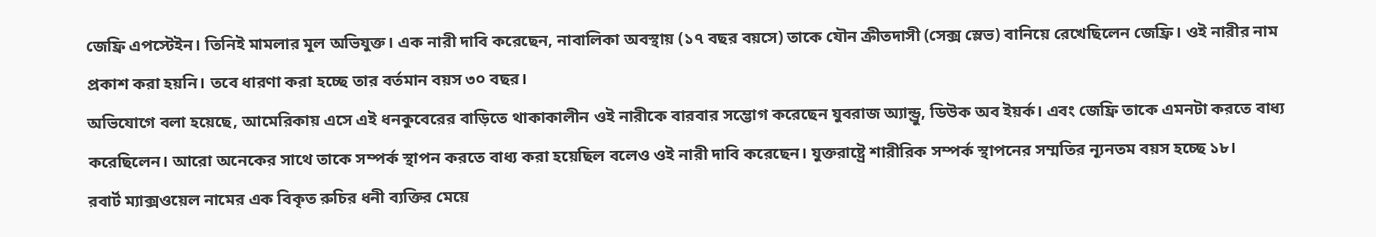জেফ্রি এপস্টেইন। তিনিই মামলার মূল অভিযুক্ত। এক নারী দাবি করেছেন, নাবালিকা অবস্থায় (১৭ বছর বয়সে) তাকে যৌন ক্রীতদাসী (সেক্স স্লেভ) বানিয়ে রেখেছিলেন জেফ্রি। ওই নারীর নাম প্রকাশ করা হয়নি। তবে ধারণা করা হচ্ছে তার বর্তমান বয়স ৩০ বছর।
অভিযোগে বলা হয়েছে, আমেরিকায় এসে এই ধনকুবেরের বাড়িতে থাকাকালীন ওই নারীকে বারবার সম্ভোগ করেছেন যুবরাজ অ্যান্ড্রু, ডিউক অব ইয়র্ক। এবং জেফ্রি তাকে এমনটা করতে বাধ্য করেছিলেন। আরো অনেকের সাথে তাকে সম্পর্ক স্থাপন করতে বাধ্য করা হয়েছিল বলেও ওই নারী দাবি করেছেন। যুক্তরাষ্ট্রে শারীরিক সম্পর্ক স্থাপনের সম্মতির ন্যূনতম বয়স হচ্ছে ১৮।
রবার্ট ম্যাক্সওয়েল নামের এক বিকৃত রুচির ধনী ব্যক্তির মেয়ে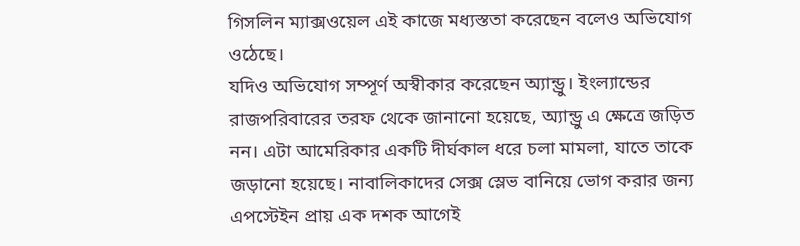গিসলিন ম্যাক্সওয়েল এই কাজে মধ্যস্ততা করেছেন বলেও অভিযোগ ওঠেছে।
যদিও অভিযোগ সম্পূর্ণ অস্বীকার করেছেন অ্যান্ড্রু। ইংল্যান্ডের রাজপরিবারের তরফ থেকে জানানো হয়েছে, অ্যান্ড্রু এ ক্ষেত্রে জড়িত নন। এটা আমেরিকার একটি দীর্ঘকাল ধরে চলা মামলা, যাতে তাকে জড়ানো হয়েছে। নাবালিকাদের সেক্স স্লেভ বানিয়ে ভোগ করার জন্য এপস্টেইন প্রায় এক দশক আগেই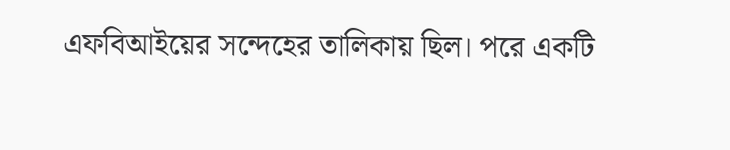এফবিআইয়ের সন্দেহের তালিকায় ছিল। পরে একটি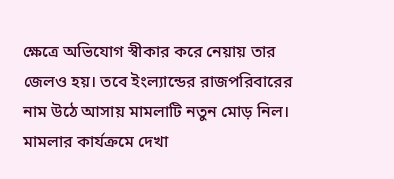ক্ষেত্রে অভিযোগ স্বীকার করে নেয়ায় তার জেলও হয়। তবে ইংল্যান্ডের রাজপরিবারের নাম উঠে আসায় মামলাটি নতুন মোড় নিল।
মামলার কার্যক্রমে দেখা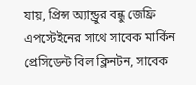যায়, প্রিন্স অ্যান্ড্রুর বন্ধু জেফ্রি এপস্টেইনের সাথে সাবেক মার্কিন প্রেসিডেন্ট বিল ক্লিনটন, সাবেক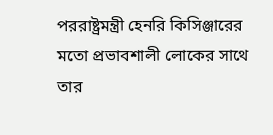পররাষ্ট্রমন্ত্রী হেনরি কিসিঞ্জারের মতো প্রভাবশালী লোকের সাথে তার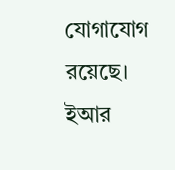যোগাযোগ রয়েছে।
ইআর